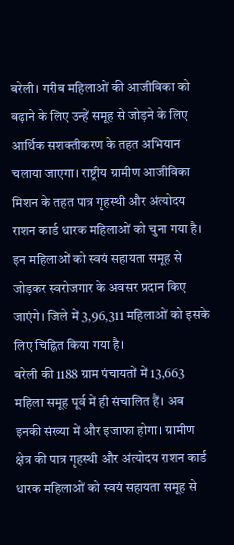बरेली। गरीब महिलाओं की आजीविका को बढ़ाने के लिए उन्हें समूह से जोड़ने के लिए आर्थिक सशक्तीकरण के तहत अभियान चलाया जाएगा। राष्ट्रीय ग्रामीण आजीविका मिशन के तहत पात्र गृहस्थी और अंत्योदय राशन कार्ड धारक महिलाओं को चुना गया है। इन महिलाओं को स्वयं सहायता समूह से जोड़कर स्वरोजगार के अवसर प्रदान किए जाएंगे। जिले में 3,96,311 महिलाओं को इसके लिए चिह्नित किया गया है।
बरेली की 1188 ग्राम पंचायतों में 13,663 महिला समूह पूर्व में ही संचालित हैं। अब इनकी संख्या में और इजाफा होगा। ग्रामीण क्षेत्र की पात्र गृहस्थी और अंत्योदय राशन कार्ड धारक महिलाओं को स्वयं सहायता समूह से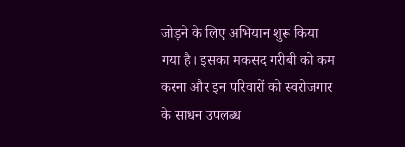जोड़ने के लिए अभियान शुरू किया गया है। इसका मकसद गरीबी को कम करना और इन परिवारों को स्वरोजगार के साधन उपलब्ध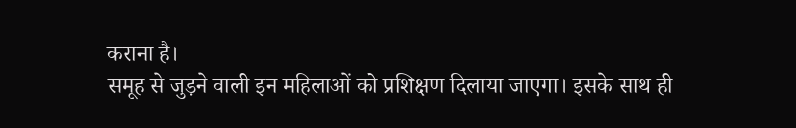कराना है।
समूह से जुड़ने वाली इन महिलाओं को प्रशिक्षण दिलाया जाएगा। इसके साथ ही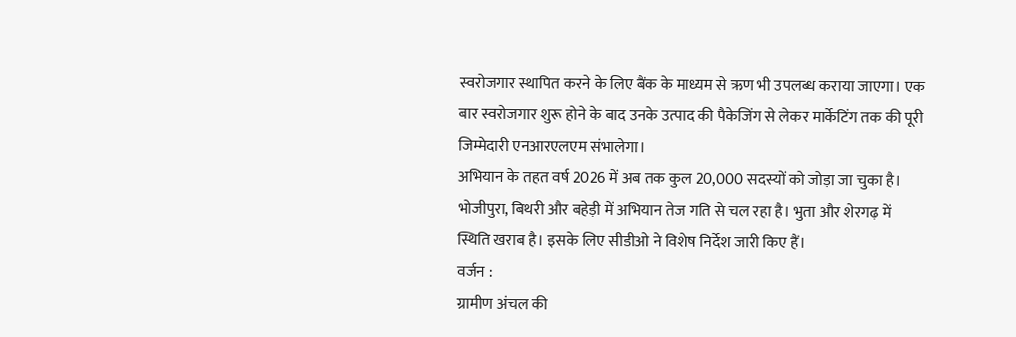स्वरोजगार स्थापित करने के लिए बैंक के माध्यम से ऋण भी उपलब्ध कराया जाएगा। एक बार स्वरोजगार शुरू होने के बाद उनके उत्पाद की पैकेजिंग से लेकर मार्केटिंग तक की पूरी जिम्मेदारी एनआरएलएम संभालेगा।
अभियान के तहत वर्ष 2026 में अब तक कुल 20,000 सदस्यों को जोड़ा जा चुका है। भोजीपुरा, बिथरी और बहेड़ी में अभियान तेज गति से चल रहा है। भुता और शेरगढ़ में स्थिति खराब है। इसके लिए सीडीओ ने विशेष निर्देश जारी किए हैं।
वर्जन :
ग्रामीण अंचल की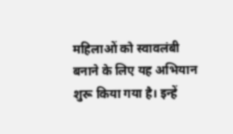महिलाओं को स्वावलंबी बनाने के लिए यह अभियान शुरू किया गया है। इन्हें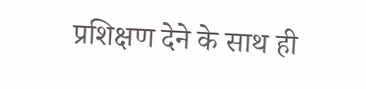प्रशिक्षण देने के साथ ही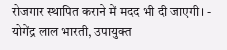रोजगार स्थापित कराने में मदद भी दी जाएगी। - योगेंद्र लाल भारती, उपायुक्त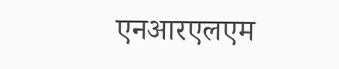एनआरएलएम